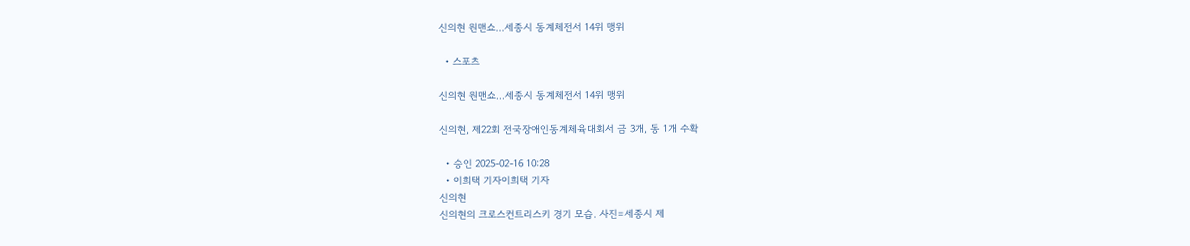신의현 원맨쇼...세종시 동계체전서 14위 맹위

  • 스포츠

신의현 원맨쇼...세종시 동계체전서 14위 맹위

신의현, 제22회 전국장애인동계체육대회서 금 3개, 동 1개 수확

  • 승인 2025-02-16 10:28
  • 이희택 기자이희택 기자
신의현
신의현의 크로스컨트리스키 경기 모습. 사진=세종시 제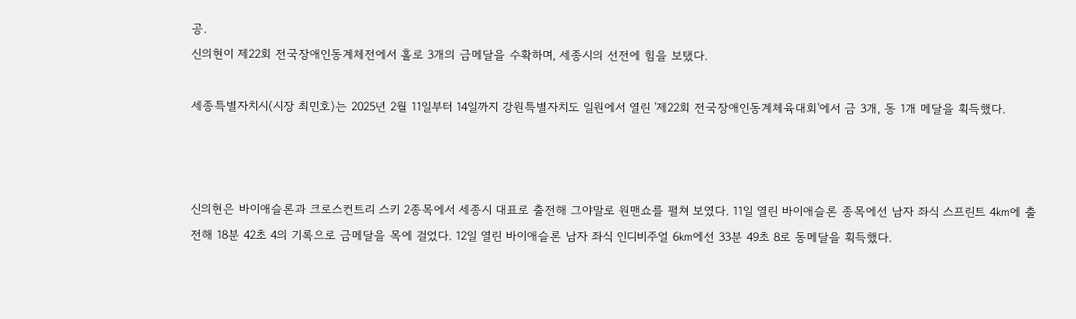공.
신의현이 제22회 전국장애인동계체전에서 홀로 3개의 금메달을 수확하며, 세종시의 선전에 힘을 보탰다.

세종특별자치시(시장 최민호)는 2025년 2월 11일부터 14일까지 강원특별자치도 일원에서 열린 '제22회 전국장애인동계체육대회'에서 금 3개, 동 1개 메달을 획득했다.



신의현은 바이애슬론과 크로스컨트리 스키 2종목에서 세종시 대표로 출전해 그야말로 원맨쇼를 펼쳐 보였다. 11일 열린 바이애슬론 종목에선 남자 좌식 스프린트 4㎞에 출전해 18분 42초 4의 기록으로 금메달을 목에 걸었다. 12일 열린 바이애슬론 남자 좌식 인디비주얼 6㎞에선 33분 49초 8로 동메달을 획득했다.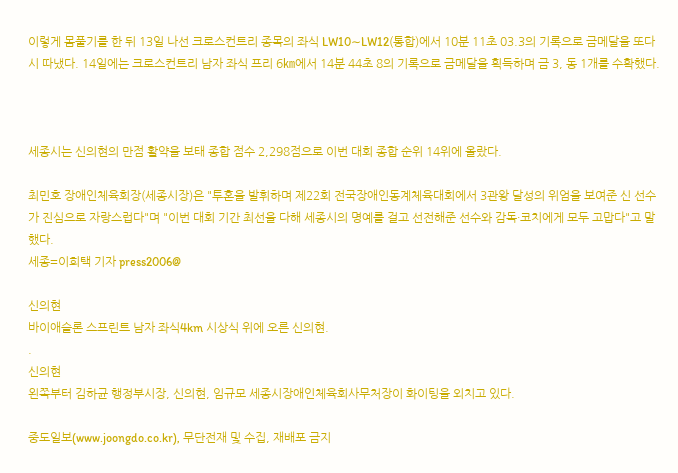이렇게 몸풀기를 한 뒤 13일 나선 크로스컨트리 종목의 좌식 LW10∼LW12(통합)에서 10분 11초 03.3의 기록으로 금메달을 또다시 따냈다. 14일에는 크로스컨트리 남자 좌식 프리 6㎞에서 14분 44초 8의 기록으로 금메달을 획득하며 금 3, 동 1개를 수확했다.



세종시는 신의현의 만점 활약을 보태 종합 점수 2,298점으로 이번 대회 종합 순위 14위에 올랐다.

최민호 장애인체육회장(세종시장)은 "투혼을 발휘하며 제22회 전국장애인동계체육대회에서 3관왕 달성의 위엄을 보여준 신 선수가 진심으로 자랑스럽다"며 "이번 대회 기간 최선을 다해 세종시의 명예를 걸고 선전해준 선수와 감독·코치에게 모두 고맙다"고 말했다.
세종=이희택 기자 press2006@

신의현
바이애슬론 스프린트 남자 좌식4km 시상식 위에 오른 신의현.
.
신의현
왼쪽부터 김하균 행정부시장, 신의현, 임규모 세종시장애인체육회사무처장이 화이팅을 외치고 있다.

중도일보(www.joongdo.co.kr), 무단전재 및 수집, 재배포 금지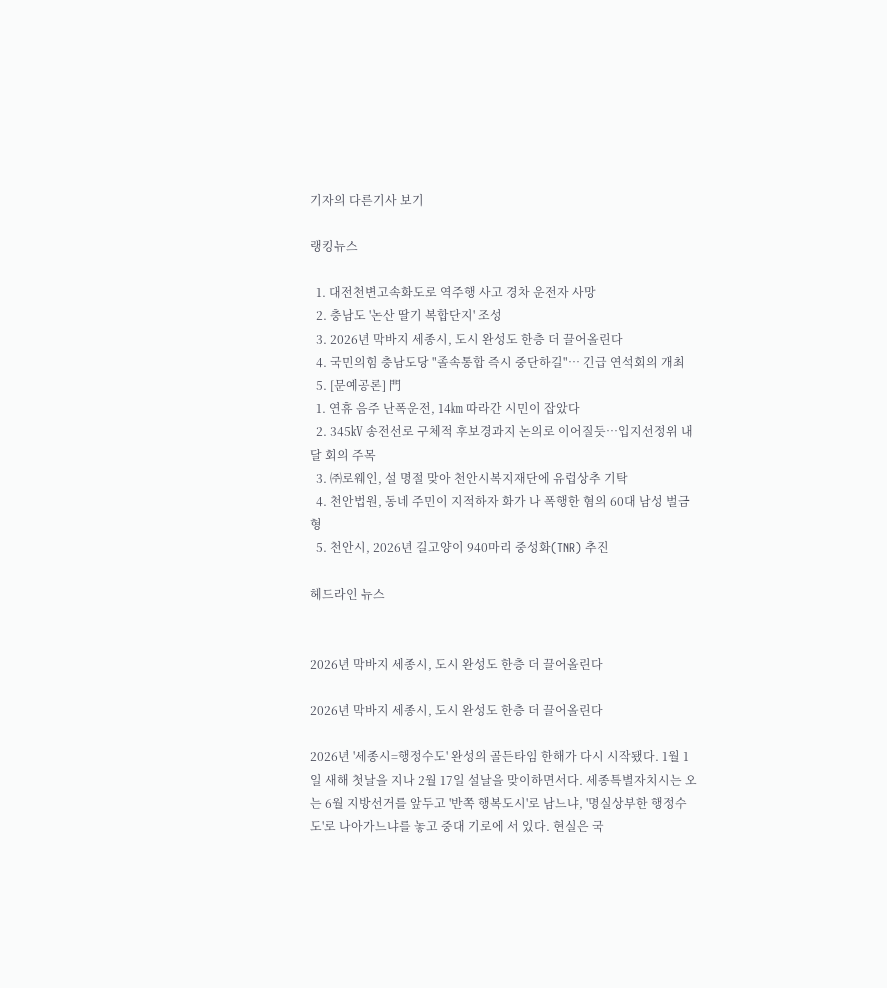기자의 다른기사 보기

랭킹뉴스

  1. 대전천변고속화도로 역주행 사고 경차 운전자 사망
  2. 충남도 '논산 딸기 복합단지' 조성
  3. 2026년 막바지 세종시, 도시 완성도 한층 더 끌어올린다
  4. 국민의힘 충남도당 "졸속통합 즉시 중단하길"… 긴급 연석회의 개최
  5. [문예공론] 門
  1. 연휴 음주 난폭운전, 14㎞ 따라간 시민이 잡았다
  2. 345㎸ 송전선로 구체적 후보경과지 논의로 이어질듯…입지선정위 내달 회의 주목
  3. ㈜로웨인, 설 명절 맞아 천안시복지재단에 유럽상추 기탁
  4. 천안법원, 동네 주민이 지적하자 화가 나 폭행한 혐의 60대 남성 벌금형
  5. 천안시, 2026년 길고양이 940마리 중성화(TNR) 추진

헤드라인 뉴스


2026년 막바지 세종시, 도시 완성도 한층 더 끌어올린다

2026년 막바지 세종시, 도시 완성도 한층 더 끌어올린다

2026년 '세종시=행정수도' 완성의 골든타임 한해가 다시 시작됐다. 1월 1일 새해 첫날을 지나 2월 17일 설날을 맞이하면서다. 세종특별자치시는 오는 6월 지방선거를 앞두고 '반쪽 행복도시'로 남느냐, '명실상부한 행정수도'로 나아가느냐를 놓고 중대 기로에 서 있다. 현실은 국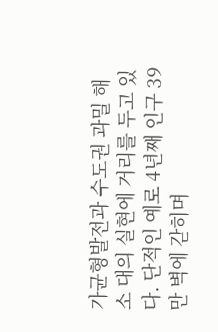가균형발전과 수도권 과밀 해소 대의 실현에 거리를 두고 있다. 단적인 예로 4년째 인구 39만 벽에 갇히며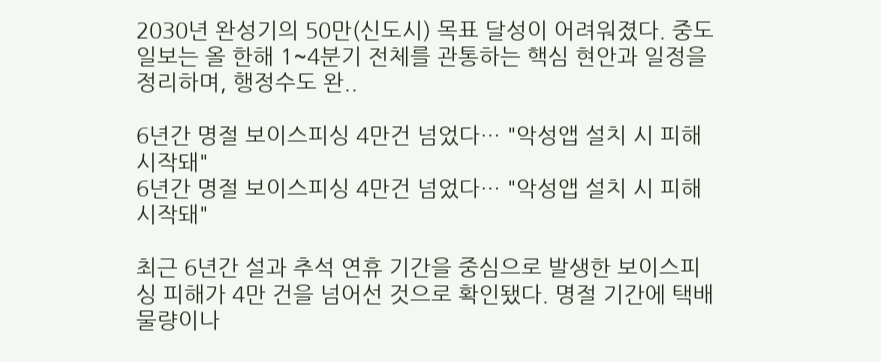2030년 완성기의 50만(신도시) 목표 달성이 어려워졌다. 중도일보는 올 한해 1~4분기 전체를 관통하는 핵심 현안과 일정을 정리하며, 행정수도 완..

6년간 명절 보이스피싱 4만건 넘었다… "악성앱 설치 시 피해 시작돼"
6년간 명절 보이스피싱 4만건 넘었다… "악성앱 설치 시 피해 시작돼"

최근 6년간 설과 추석 연휴 기간을 중심으로 발생한 보이스피싱 피해가 4만 건을 넘어선 것으로 확인됐다. 명절 기간에 택배 물량이나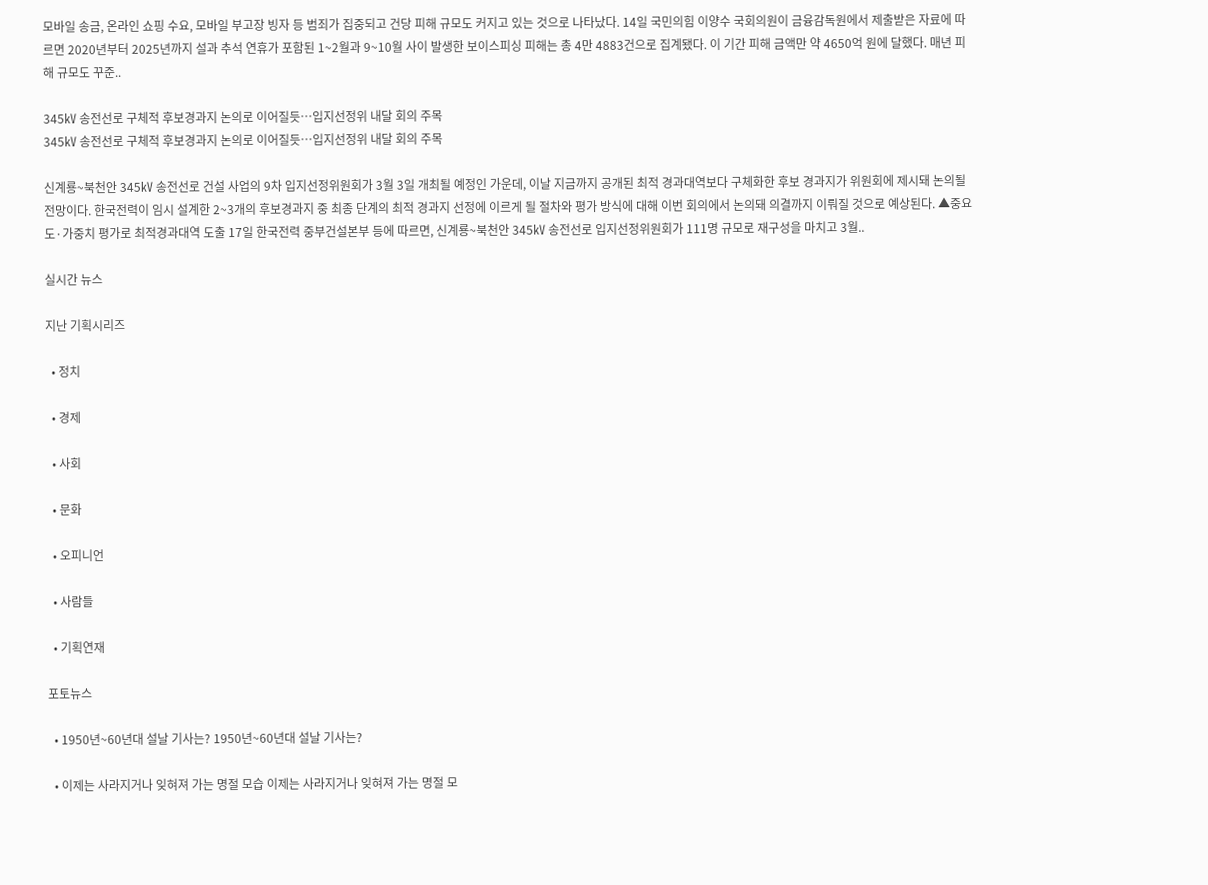모바일 송금, 온라인 쇼핑 수요, 모바일 부고장 빙자 등 범죄가 집중되고 건당 피해 규모도 커지고 있는 것으로 나타났다. 14일 국민의힘 이양수 국회의원이 금융감독원에서 제출받은 자료에 따르면 2020년부터 2025년까지 설과 추석 연휴가 포함된 1~2월과 9~10월 사이 발생한 보이스피싱 피해는 총 4만 4883건으로 집계됐다. 이 기간 피해 금액만 약 4650억 원에 달했다. 매년 피해 규모도 꾸준..

345㎸ 송전선로 구체적 후보경과지 논의로 이어질듯…입지선정위 내달 회의 주목
345㎸ 송전선로 구체적 후보경과지 논의로 이어질듯…입지선정위 내달 회의 주목

신계룡~북천안 345㎸ 송전선로 건설 사업의 9차 입지선정위원회가 3월 3일 개최될 예정인 가운데, 이날 지금까지 공개된 최적 경과대역보다 구체화한 후보 경과지가 위원회에 제시돼 논의될 전망이다. 한국전력이 임시 설계한 2~3개의 후보경과지 중 최종 단계의 최적 경과지 선정에 이르게 될 절차와 평가 방식에 대해 이번 회의에서 논의돼 의결까지 이뤄질 것으로 예상된다. ▲중요도·가중치 평가로 최적경과대역 도출 17일 한국전력 중부건설본부 등에 따르면, 신계룡~북천안 345㎸ 송전선로 입지선정위원회가 111명 규모로 재구성을 마치고 3월..

실시간 뉴스

지난 기획시리즈

  • 정치

  • 경제

  • 사회

  • 문화

  • 오피니언

  • 사람들

  • 기획연재

포토뉴스

  • 1950년~60년대 설날 기사는? 1950년~60년대 설날 기사는?

  • 이제는 사라지거나 잊혀져 가는 명절 모습 이제는 사라지거나 잊혀져 가는 명절 모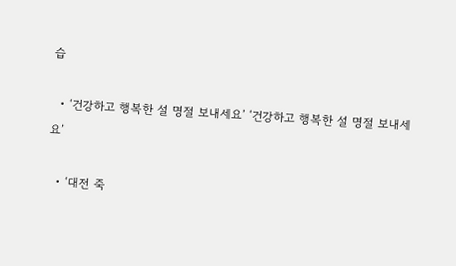습

  • ‘건강하고 행복한 설 명절 보내세요’ ‘건강하고 행복한 설 명절 보내세요’

  • ‘대전 죽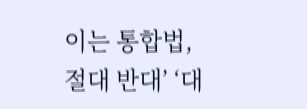이는 통합법, 절대 반대’ ‘대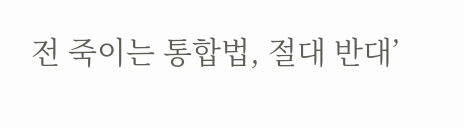전 죽이는 통합법, 절대 반대’